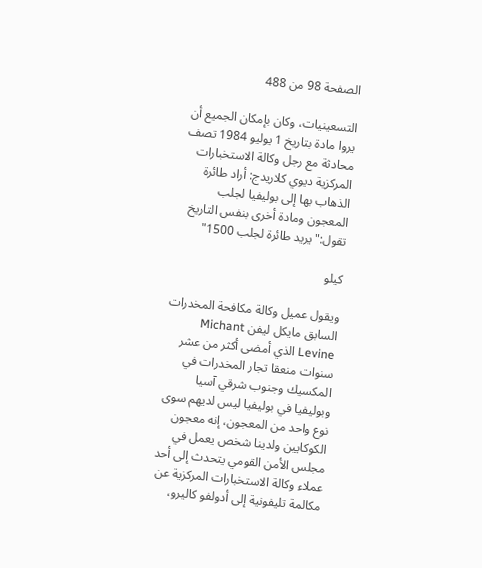الصفحة 98 من 488

التسعينيات، وكان بإمكان الجميع أن يروا مادة بتاريخ 1 يوليو 1984 تصف محادثة مع رجل وكالة الاستخبارات المركزية ديوي كلاريدج: أراد طائرة الذهاب بها إلى بوليفيا لجلب المعجون ومادة أخرى بنفس التاريخ تقول:"يريد طائرة لجلب 1500"

کيلو

ويقول عميل وكالة مكافحة المخدرات السابق مايكل ليفن Michant Levine الذي أمضى أكثر من عشر سنوات منعقا تجار المخدرات في المكسيك وجنوب شرقي آسيا وبوليفيا في بوليفيا ليس لديهم سوى نوع واحد من المعجون، إنه معجون الكوكايين ولدينا شخص يعمل في مجلس الأمن القومي يتحدث إلى أحد عملاء وكالة الاستخبارات المركزية عن مكالمة تليفونية إلى أدولفو كاليرو،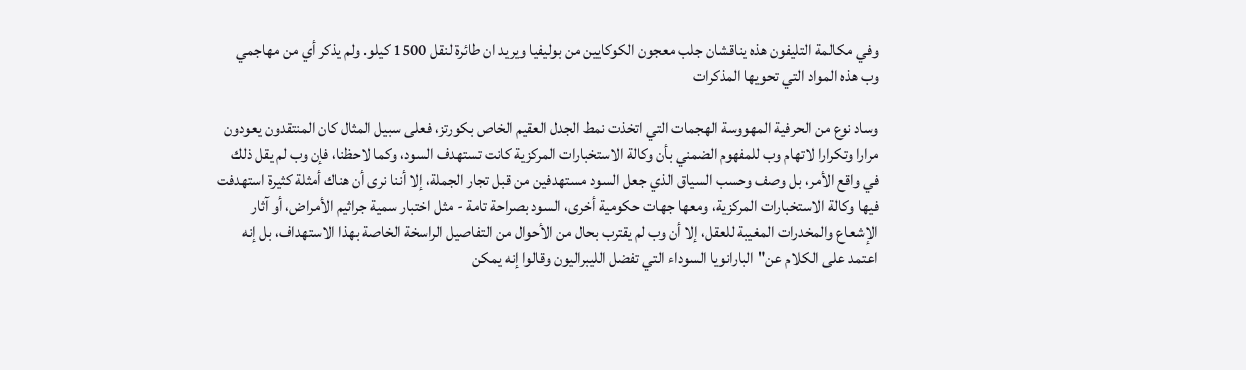وفي مكالمة التليفون هذه يناقشان جلب معجون الكوكايين من بوليفيا ويريد ان طائرة لنقل 1500 كيلو. ولم يذكر أي من مهاجمي وب هذه المواد التي تحويها المذكرات

وساد نوع من الحرفية المهووسة الهجمات التي اتخذت نمط الجدل العقيم الخاص بكورتز، فعلى سبيل المثال كان المنتقدون يعودون مرارا وتكرارا لاتهام وب للمفهوم الضمني بأن وكالة الاستخبارات المركزية كانت تستهدف السود، وكما لاحظنا، فإن وب لم يقل ذلك في واقع الأمر، بل وصف وحسب السياق الذي جعل السود مستهدفين من قبل تجار الجملة، إلا أننا نرى أن هناك أمثلة كثيرة استهدفت فيها وكالة الاستخبارات المركزية، ومعها جهات حكومية أخرى، السود بصراحة تامة - مثل اختبار سمية جراثيم الأمراض، أو آثار الإشعاع والمخدرات المغيبة للعقل، إلا أن وب لم يقترب بحال من الأحوال من التفاصيل الراسخة الخاصة بهذا الاستهداف، بل إنه اعتمد على الكلام عن"البارانويا السوداء التي تفضل الليبراليون وقالوا إنه يمكن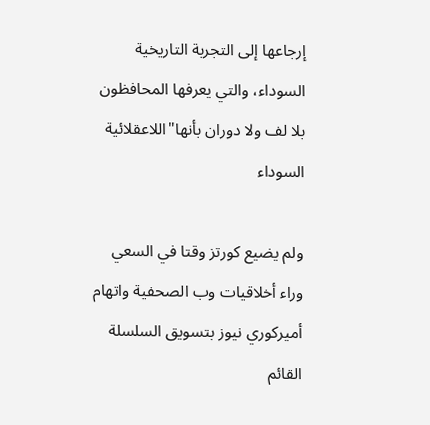إرجاعها إلى التجربة التاريخية السوداء، والتي يعرفها المحافظون بلا لف ولا دوران بأنها"اللاعقلائية السوداء

ولم يضيع كورتز وقتا في السعي وراء أخلاقيات وب الصحفية واتهام أميركوري نيوز بتسويق السلسلة القائم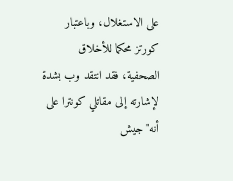على الاستغلال، وباعتبار کورتز محكما للأخلاق الصحفية، فقد انتقد وب بشدة لإشارته إلى مقاتلي كونترا على أنه"جيش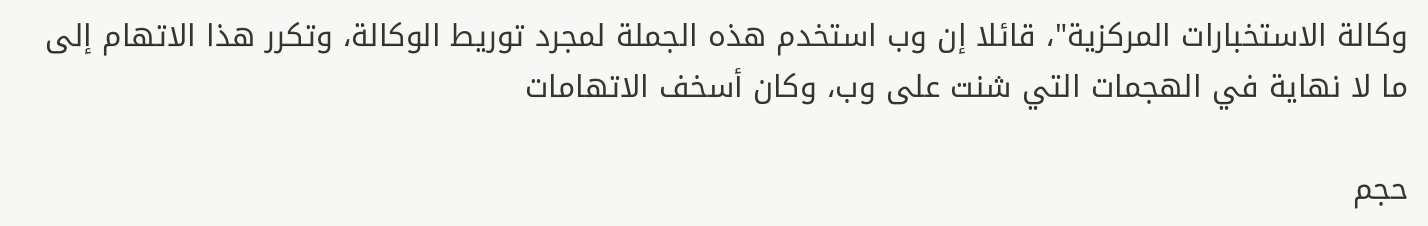وكالة الاستخبارات المركزية"، قائلا إن وب استخدم هذه الجملة لمجرد توريط الوكالة، وتكرر هذا الاتهام إلى ما لا نهاية في الهجمات التي شنت على وب، وكان أسخف الاتهامات

حجم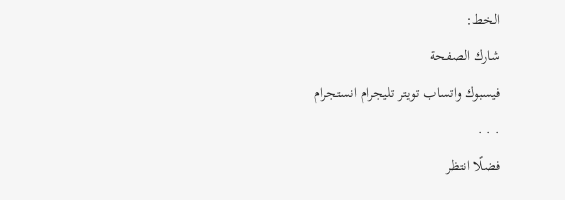الخط:
شارك الصفحة
فيسبوك واتساب تويتر تليجرام انستجرام
. . .
فضلًا انتظر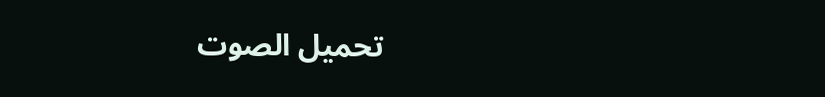تحميل الصوت